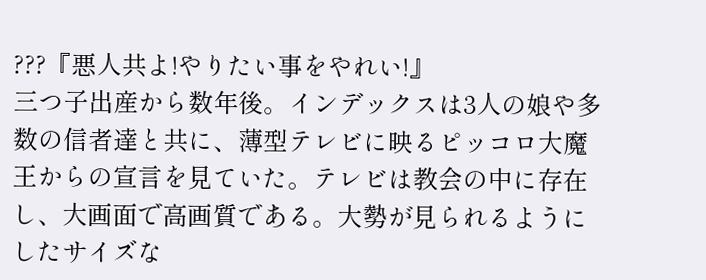???『悪人共よ!やりたい事をやれい!』
三つ子出産から数年後。インデックスは3人の娘や多数の信者達と共に、薄型テレビに映るピッコロ大魔王からの宣言を見ていた。テレビは教会の中に存在し、大画面で高画質である。大勢が見られるようにしたサイズな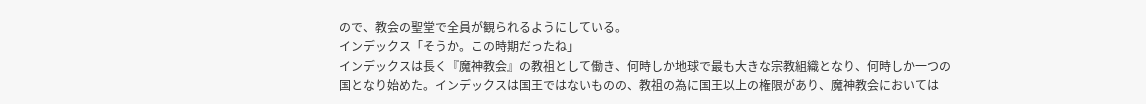ので、教会の聖堂で全員が観られるようにしている。
インデックス「そうか。この時期だったね」
インデックスは長く『魔神教会』の教祖として働き、何時しか地球で最も大きな宗教組織となり、何時しか一つの国となり始めた。インデックスは国王ではないものの、教祖の為に国王以上の権限があり、魔神教会においては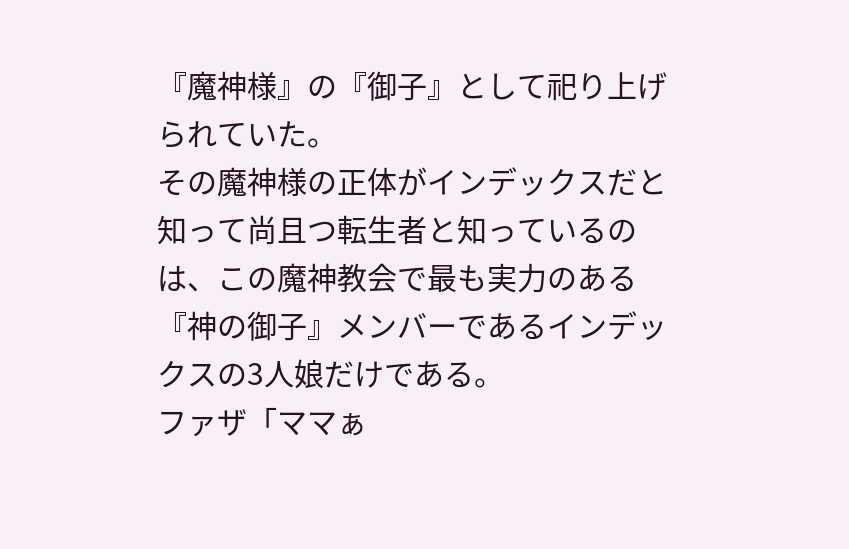『魔神様』の『御子』として祀り上げられていた。
その魔神様の正体がインデックスだと知って尚且つ転生者と知っているのは、この魔神教会で最も実力のある『神の御子』メンバーであるインデックスの3人娘だけである。
ファザ「ママぁ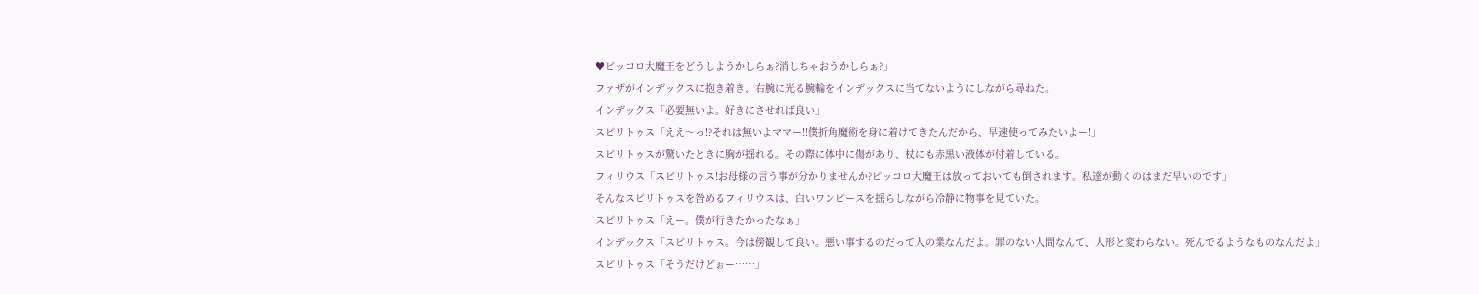♥ピッコロ大魔王をどうしようかしらぁ?消しちゃおうかしらぁ?」
ファザがインデックスに抱き着き、右腕に光る腕輪をインデックスに当てないようにしながら尋ねた。
インデックス「必要無いよ。好きにさせれば良い」
スピリトゥス「ええ〜っ!?それは無いよママー!!僕折角魔術を身に着けてきたんだから、早速使ってみたいよー!」
スピリトゥスが驚いたときに胸が揺れる。その際に体中に傷があり、杖にも赤黒い液体が付着している。
フィリウス「スピリトゥス!お母様の言う事が分かりませんか?ピッコロ大魔王は放っておいても倒されます。私達が動くのはまだ早いのです」
そんなスピリトゥスを咎めるフィリウスは、白いワンピースを揺らしながら冷静に物事を見ていた。
スピリトゥス「えー。僕が行きたかったなぁ」
インデックス「スピリトゥス。今は傍観して良い。悪い事するのだって人の業なんだよ。罪のない人間なんて、人形と変わらない。死んでるようなものなんだよ」
スピリトゥス「そうだけどぉー……」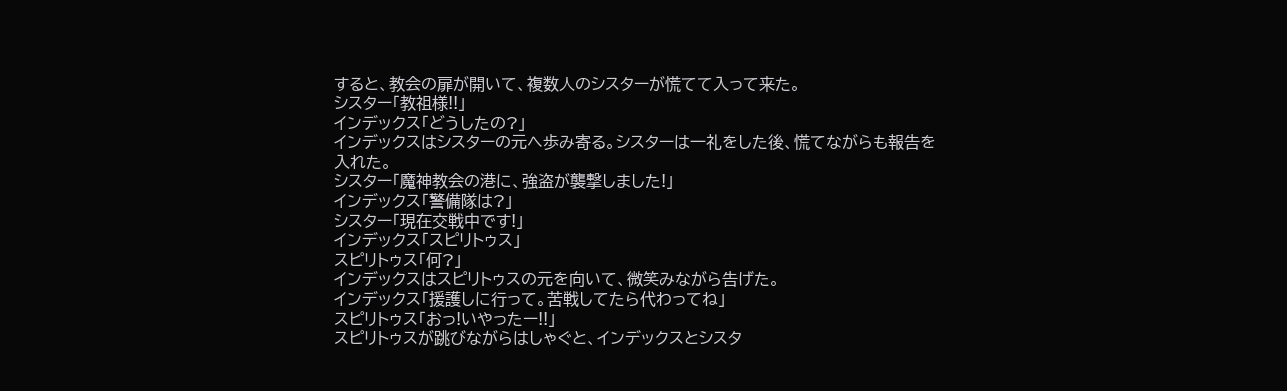すると、教会の扉が開いて、複数人のシスターが慌てて入って来た。
シスター「教祖様!!」
インデックス「どうしたの?」
インデックスはシスターの元へ歩み寄る。シスターは一礼をした後、慌てながらも報告を入れた。
シスター「魔神教会の港に、強盗が襲撃しました!」
インデックス「警備隊は?」
シスター「現在交戦中です!」
インデックス「スピリトゥス」
スピリトゥス「何?」
インデックスはスピリトゥスの元を向いて、微笑みながら告げた。
インデックス「援護しに行って。苦戦してたら代わってね」
スピリトゥス「おっ!いやったー!!」
スピリトゥスが跳びながらはしゃぐと、インデックスとシスタ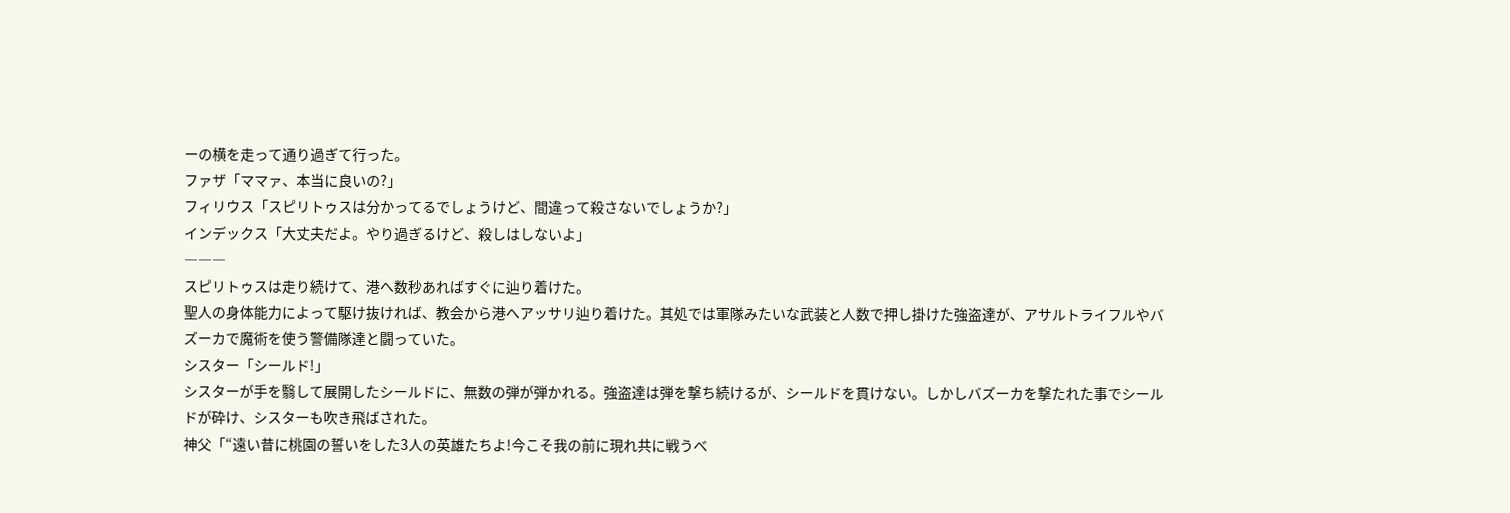ーの横を走って通り過ぎて行った。
ファザ「ママァ、本当に良いの?」
フィリウス「スピリトゥスは分かってるでしょうけど、間違って殺さないでしょうか?」
インデックス「大丈夫だよ。やり過ぎるけど、殺しはしないよ」
―――
スピリトゥスは走り続けて、港へ数秒あればすぐに辿り着けた。
聖人の身体能力によって駆け抜ければ、教会から港へアッサリ辿り着けた。其処では軍隊みたいな武装と人数で押し掛けた強盗達が、アサルトライフルやバズーカで魔術を使う警備隊達と闘っていた。
シスター「シールド!」
シスターが手を翳して展開したシールドに、無数の弾が弾かれる。強盗達は弾を撃ち続けるが、シールドを貫けない。しかしバズーカを撃たれた事でシールドが砕け、シスターも吹き飛ばされた。
神父「“遠い昔に桃園の誓いをした3人の英雄たちよ!今こそ我の前に現れ共に戦うべ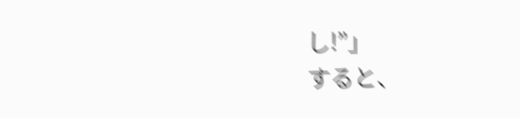し!”」
すると、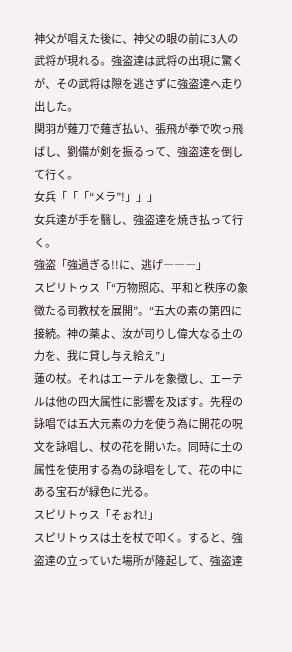神父が唱えた後に、神父の眼の前に3人の武将が現れる。強盗達は武将の出現に驚くが、その武将は隙を逃さずに強盗達へ走り出した。
関羽が薙刀で薙ぎ払い、張飛が拳で吹っ飛ばし、劉備が剣を振るって、強盗達を倒して行く。
女兵「「「“メラ”!」」」
女兵達が手を翳し、強盗達を焼き払って行く。
強盗「強過ぎる!!に、逃げ―――」
スピリトゥス「“万物照応、平和と秩序の象徴たる司教杖を展開”。“五大の素の第四に接続。神の薬よ、汝が司りし偉大なる土の力を、我に貸し与え給え”」
蓮の杖。それはエーテルを象徴し、エーテルは他の四大属性に影響を及ぼす。先程の詠唱では五大元素の力を使う為に開花の呪文を詠唱し、杖の花を開いた。同時に土の属性を使用する為の詠唱をして、花の中にある宝石が緑色に光る。
スピリトゥス「そぉれ!」
スピリトゥスは土を杖で叩く。すると、強盗達の立っていた場所が隆起して、強盗達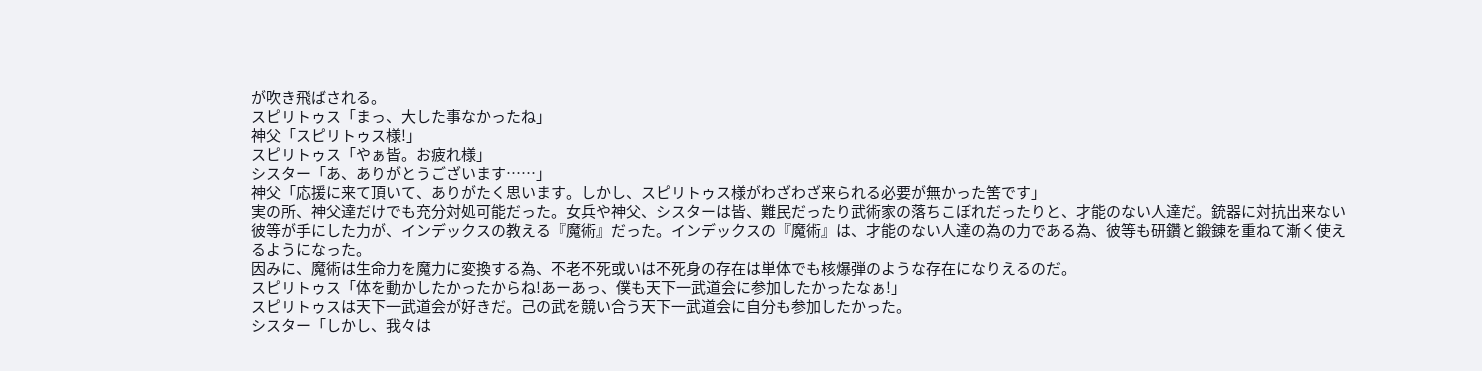が吹き飛ばされる。
スピリトゥス「まっ、大した事なかったね」
神父「スピリトゥス様!」
スピリトゥス「やぁ皆。お疲れ様」
シスター「あ、ありがとうございます……」
神父「応援に来て頂いて、ありがたく思います。しかし、スピリトゥス様がわざわざ来られる必要が無かった筈です」
実の所、神父達だけでも充分対処可能だった。女兵や神父、シスターは皆、難民だったり武術家の落ちこぼれだったりと、才能のない人達だ。銃器に対抗出来ない彼等が手にした力が、インデックスの教える『魔術』だった。インデックスの『魔術』は、才能のない人達の為の力である為、彼等も研鑽と鍛錬を重ねて漸く使えるようになった。
因みに、魔術は生命力を魔力に変換する為、不老不死或いは不死身の存在は単体でも核爆弾のような存在になりえるのだ。
スピリトゥス「体を動かしたかったからね!あーあっ、僕も天下一武道会に参加したかったなぁ!」
スピリトゥスは天下一武道会が好きだ。己の武を競い合う天下一武道会に自分も参加したかった。
シスター「しかし、我々は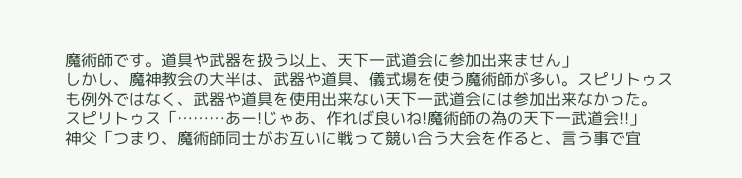魔術師です。道具や武器を扱う以上、天下一武道会に参加出来ません」
しかし、魔神教会の大半は、武器や道具、儀式場を使う魔術師が多い。スピリトゥスも例外ではなく、武器や道具を使用出来ない天下一武道会には参加出来なかった。
スピリトゥス「………あー!じゃあ、作れば良いね!魔術師の為の天下一武道会!!」
神父「つまり、魔術師同士がお互いに戦って競い合う大会を作ると、言う事で宜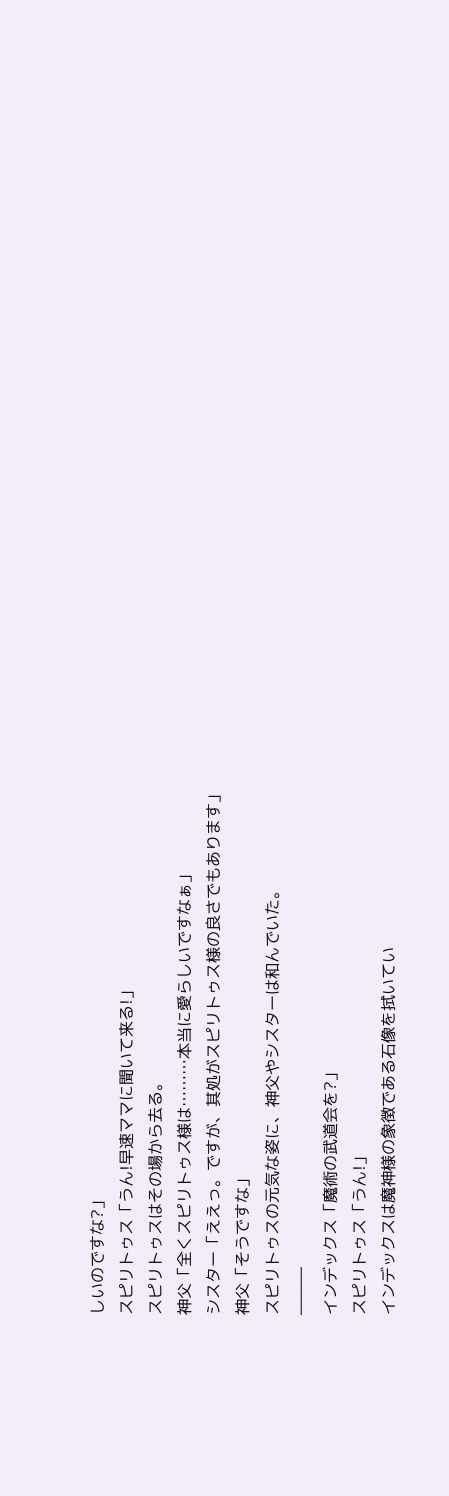しいのですな?」
スピリトゥス「うん!早速ママに聞いて来る!」
スピリトゥスはその場から去る。
神父「全くスピリトゥス様は………本当に愛らしいですなぁ」
シスター「ええっ。ですが、其処がスピリトゥス様の良さでもあります」
神父「そうですな」
スピリトゥスの元気な姿に、神父やシスターは和んでいた。
―――
インデックス「魔術の武道会を?」
スピリトゥス「うん!」
インデックスは魔神様の象徴である石像を拭いてい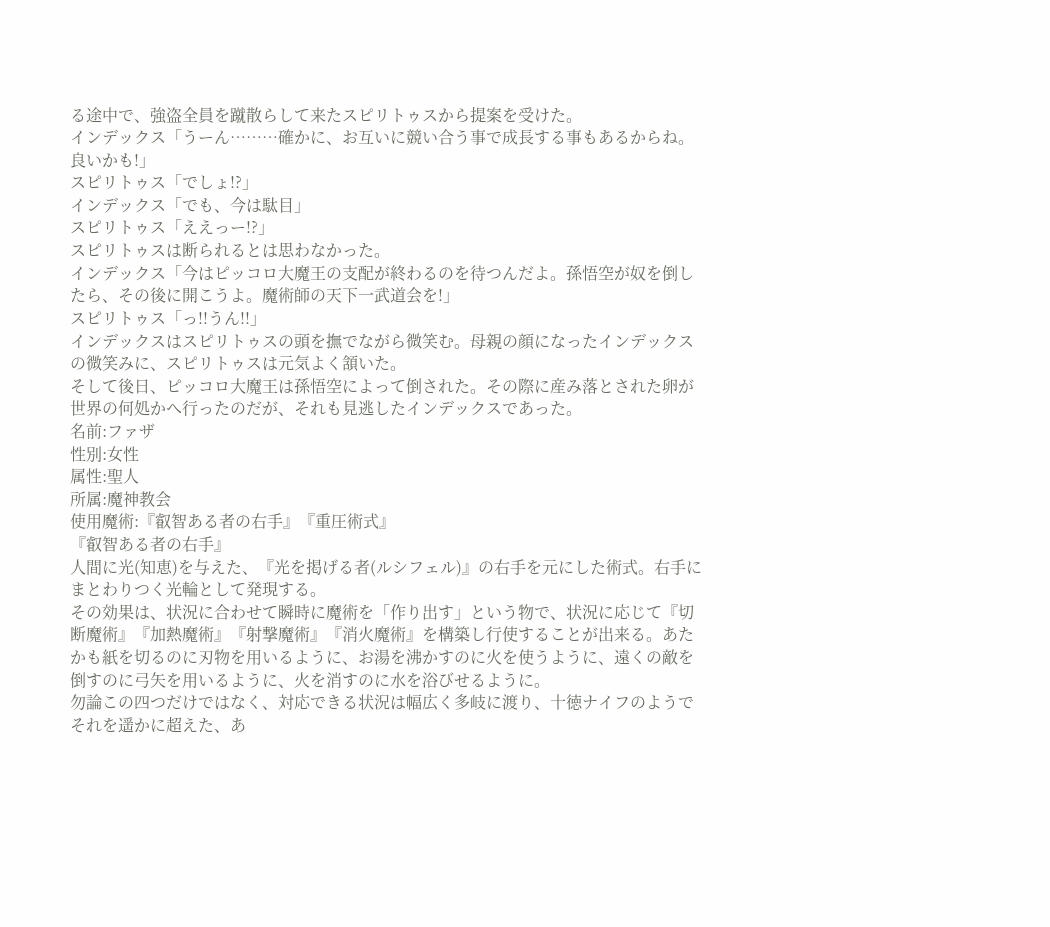る途中で、強盗全員を蹴散らして来たスピリトゥスから提案を受けた。
インデックス「うーん………確かに、お互いに競い合う事で成長する事もあるからね。良いかも!」
スピリトゥス「でしょ!?」
インデックス「でも、今は駄目」
スピリトゥス「ええっー!?」
スピリトゥスは断られるとは思わなかった。
インデックス「今はピッコロ大魔王の支配が終わるのを待つんだよ。孫悟空が奴を倒したら、その後に開こうよ。魔術師の天下一武道会を!」
スピリトゥス「っ!!うん!!」
インデックスはスピリトゥスの頭を撫でながら微笑む。母親の顔になったインデックスの微笑みに、スピリトゥスは元気よく頷いた。
そして後日、ピッコロ大魔王は孫悟空によって倒された。その際に産み落とされた卵が世界の何処かへ行ったのだが、それも見逃したインデックスであった。
名前:ファザ
性別:女性
属性:聖人
所属:魔神教会
使用魔術:『叡智ある者の右手』『重圧術式』
『叡智ある者の右手』
人間に光(知恵)を与えた、『光を掲げる者(ルシフェル)』の右手を元にした術式。右手にまとわりつく光輪として発現する。
その効果は、状況に合わせて瞬時に魔術を「作り出す」という物で、状況に応じて『切断魔術』『加熱魔術』『射撃魔術』『消火魔術』を構築し行使することが出来る。あたかも紙を切るのに刃物を用いるように、お湯を沸かすのに火を使うように、遠くの敵を倒すのに弓矢を用いるように、火を消すのに水を浴びせるように。
勿論この四つだけではなく、対応できる状況は幅広く多岐に渡り、十徳ナイフのようでそれを遥かに超えた、あ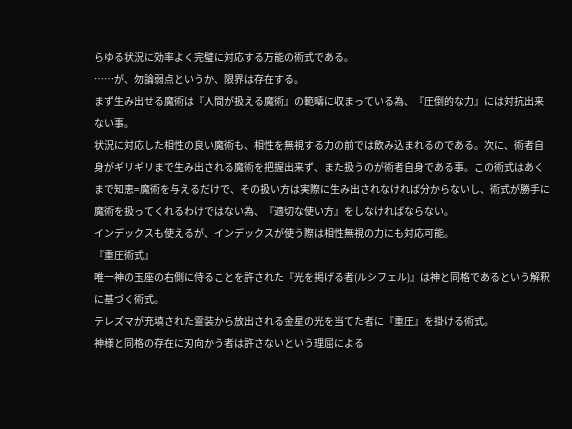らゆる状況に効率よく完璧に対応する万能の術式である。
……が、勿論弱点というか、限界は存在する。
まず生み出せる魔術は『人間が扱える魔術』の範疇に収まっている為、『圧倒的な力』には対抗出来ない事。
状況に対応した相性の良い魔術も、相性を無視する力の前では飲み込まれるのである。次に、術者自身がギリギリまで生み出される魔術を把握出来ず、また扱うのが術者自身である事。この術式はあくまで知恵=魔術を与えるだけで、その扱い方は実際に生み出されなければ分からないし、術式が勝手に魔術を扱ってくれるわけではない為、『適切な使い方』をしなければならない。
インデックスも使えるが、インデックスが使う際は相性無視の力にも対応可能。
『重圧術式』
唯一神の玉座の右側に侍ることを許された『光を掲げる者(ルシフェル)』は神と同格であるという解釈に基づく術式。
テレズマが充填された霊装から放出される金星の光を当てた者に『重圧』を掛ける術式。
神様と同格の存在に刃向かう者は許さないという理屈による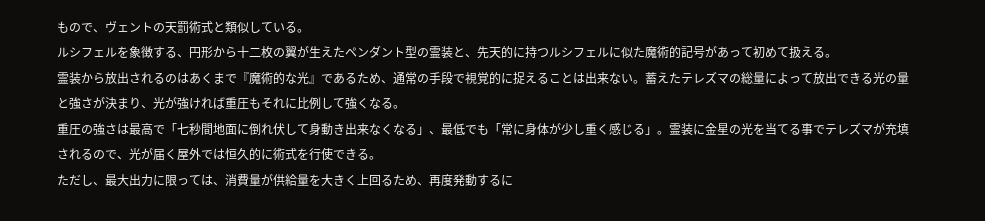もので、ヴェントの天罰術式と類似している。
ルシフェルを象徴する、円形から十二枚の翼が生えたペンダント型の霊装と、先天的に持つルシフェルに似た魔術的記号があって初めて扱える。
霊装から放出されるのはあくまで『魔術的な光』であるため、通常の手段で視覚的に捉えることは出来ない。蓄えたテレズマの総量によって放出できる光の量と強さが決まり、光が強ければ重圧もそれに比例して強くなる。
重圧の強さは最高で「七秒間地面に倒れ伏して身動き出来なくなる」、最低でも「常に身体が少し重く感じる」。霊装に金星の光を当てる事でテレズマが充填されるので、光が届く屋外では恒久的に術式を行使できる。
ただし、最大出力に限っては、消費量が供給量を大きく上回るため、再度発動するに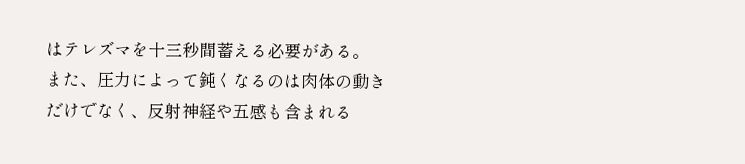はテレズマを十三秒間蓄える必要がある。
また、圧力によって鈍くなるのは肉体の動きだけでなく、反射神経や五感も含まれる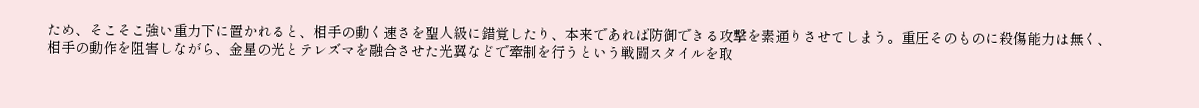ため、そこそこ強い重力下に置かれると、相手の動く速さを聖人級に錯覚したり、本来であれば防御できる攻撃を素通りさせてしまう。重圧そのものに殺傷能力は無く、相手の動作を阻害しながら、金星の光とテレズマを融合させた光翼などで牽制を行うという戦闘スタイルを取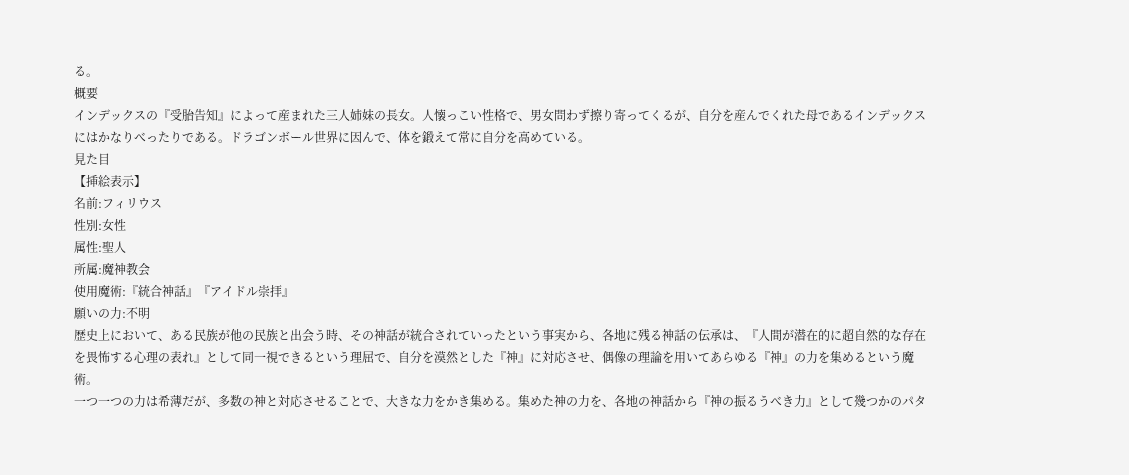る。
概要
インデックスの『受胎告知』によって産まれた三人姉妹の長女。人懐っこい性格で、男女問わず擦り寄ってくるが、自分を産んでくれた母であるインデックスにはかなりべったりである。ドラゴンボール世界に因んで、体を鍛えて常に自分を高めている。
見た目
【挿絵表示】
名前:フィリウス
性別:女性
属性:聖人
所属:魔神教会
使用魔術:『統合神話』『アイドル崇拝』
願いの力:不明
歴史上において、ある民族が他の民族と出会う時、その神話が統合されていったという事実から、各地に残る神話の伝承は、『人間が潜在的に超自然的な存在を畏怖する心理の表れ』として同一視できるという理屈で、自分を漠然とした『神』に対応させ、偶像の理論を用いてあらゆる『神』の力を集めるという魔術。
一つ一つの力は希薄だが、多数の神と対応させることで、大きな力をかき集める。集めた神の力を、各地の神話から『神の振るうべき力』として幾つかのパタ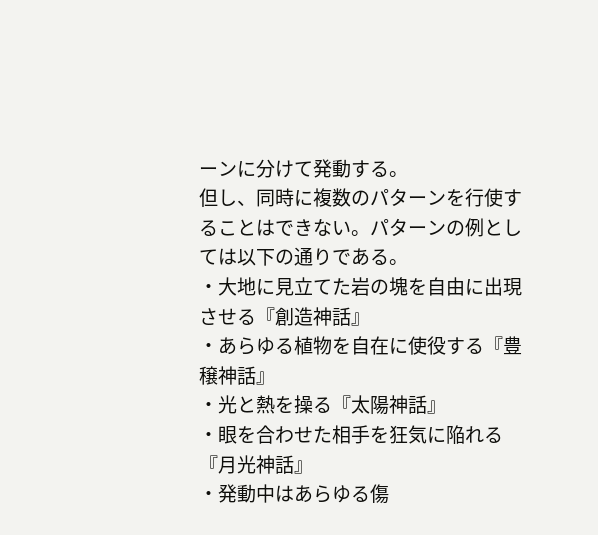ーンに分けて発動する。
但し、同時に複数のパターンを行使することはできない。パターンの例としては以下の通りである。
・大地に見立てた岩の塊を自由に出現させる『創造神話』
・あらゆる植物を自在に使役する『豊穣神話』
・光と熱を操る『太陽神話』
・眼を合わせた相手を狂気に陥れる『月光神話』
・発動中はあらゆる傷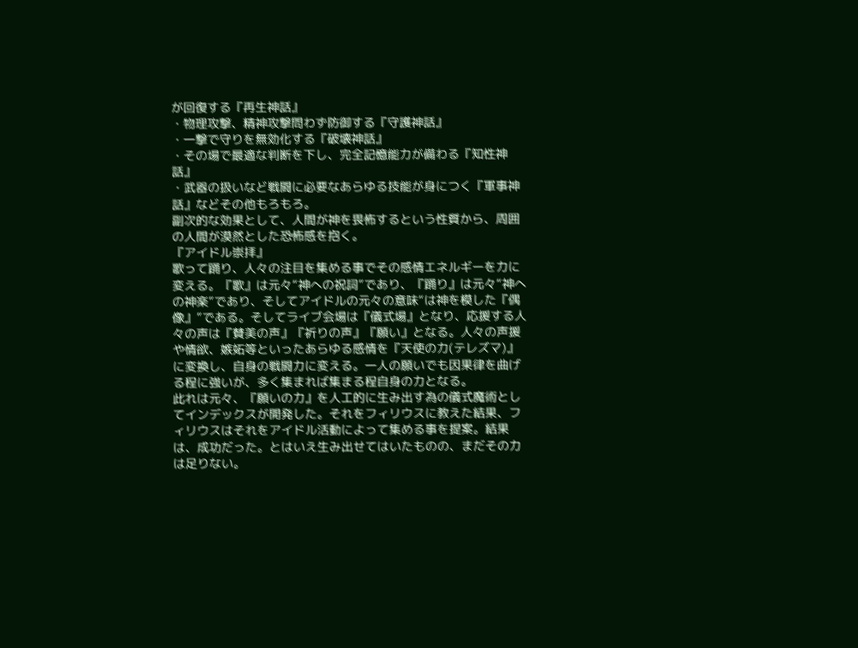が回復する『再生神話』
・物理攻撃、精神攻撃問わず防御する『守護神話』
・一撃で守りを無効化する『破壊神話』
・その場で最適な判断を下し、完全記憶能力が備わる『知性神話』
・武器の扱いなど戦闘に必要なあらゆる技能が身につく『軍事神話』などその他もろもろ。
副次的な効果として、人間が神を畏怖するという性質から、周囲の人間が漠然とした恐怖感を抱く。
『アイドル崇拝』
歌って踊り、人々の注目を集める事でその感情エネルギーを力に変える。『歌』は元々“神への祝詞”であり、『踊り』は元々“神への神楽”であり、そしてアイドルの元々の意味“は神を模した『偶像』”である。そしてライブ会場は『儀式場』となり、応援する人々の声は『賛美の声』『祈りの声』『願い』となる。人々の声援や情欲、嫉妬等といったあらゆる感情を『天使の力(テレズマ)』に変換し、自身の戦闘力に変える。一人の願いでも因果律を曲げる程に強いが、多く集まれば集まる程自身の力となる。
此れは元々、『願いの力』を人工的に生み出す為の儀式魔術としてインデックスが開発した。それをフィリウスに教えた結果、フィリウスはそれをアイドル活動によって集める事を提案。結果は、成功だった。とはいえ生み出せてはいたものの、まだその力は足りない。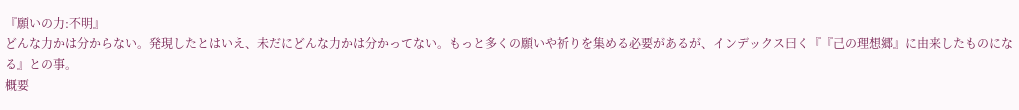『願いの力:不明』
どんな力かは分からない。発現したとはいえ、未だにどんな力かは分かってない。もっと多くの願いや祈りを集める必要があるが、インデックス曰く『『己の理想郷』に由来したものになる』との事。
概要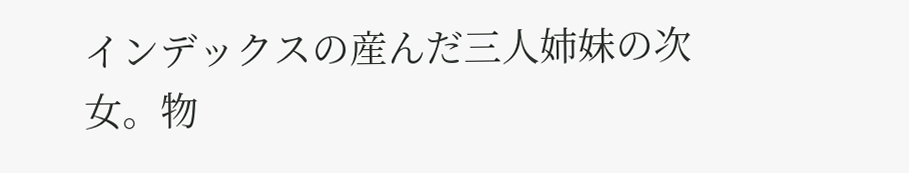インデックスの産んだ三人姉妹の次女。物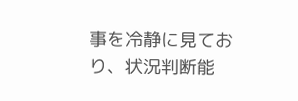事を冷静に見ており、状況判断能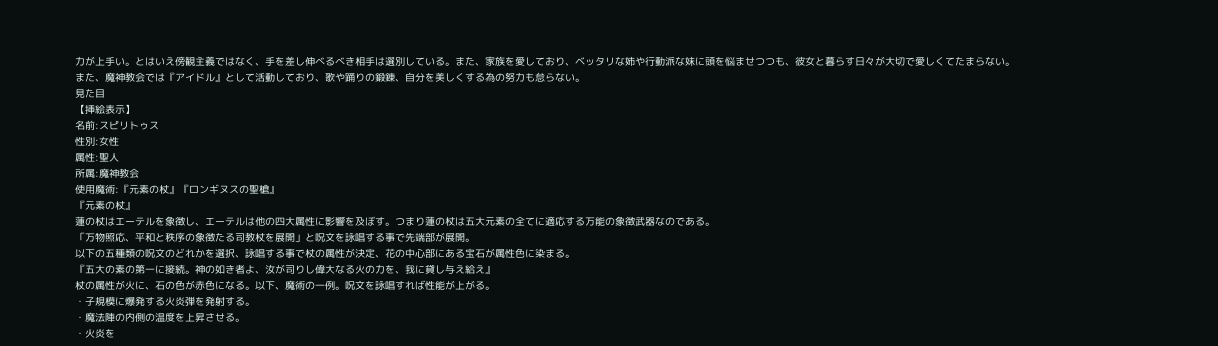力が上手い。とはいえ傍観主義ではなく、手を差し伸べるべき相手は選別している。また、家族を愛しており、ベッタリな姉や行動派な妹に頭を悩ませつつも、彼女と暮らす日々が大切で愛しくてたまらない。
また、魔神教会では『アイドル』として活動しており、歌や踊りの鍛錬、自分を美しくする為の努力も怠らない。
見た目
【挿絵表示】
名前:スピリトゥス
性別:女性
属性:聖人
所属:魔神教会
使用魔術:『元素の杖』『ロンギヌスの聖槍』
『元素の杖』
蓮の杖はエーテルを象徴し、エーテルは他の四大属性に影響を及ぼす。つまり蓮の杖は五大元素の全てに適応する万能の象徴武器なのである。
「万物照応、平和と秩序の象徴たる司教杖を展開」と呪文を詠唱する事で先端部が展開。
以下の五種類の呪文のどれかを選択、詠唱する事で杖の属性が決定、花の中心部にある宝石が属性色に染まる。
『五大の素の第一に接続。神の如き者よ、汝が司りし偉大なる火の力を、我に貸し与え給え』
杖の属性が火に、石の色が赤色になる。以下、魔術の一例。呪文を詠唱すれば性能が上がる。
・子規模に爆発する火炎弾を発射する。
・魔法陣の内側の温度を上昇させる。
・火炎を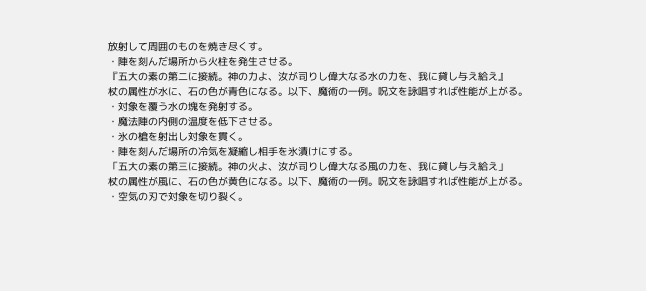放射して周囲のものを焼き尽くす。
・陣を刻んだ場所から火柱を発生させる。
『五大の素の第二に接続。神の力よ、汝が司りし偉大なる水の力を、我に貸し与え給え』
杖の属性が水に、石の色が青色になる。以下、魔術の一例。呪文を詠唱すれば性能が上がる。
・対象を覆う水の塊を発射する。
・魔法陣の内側の温度を低下させる。
・氷の槍を射出し対象を貫く。
・陣を刻んだ場所の冷気を凝縮し相手を氷漬けにする。
「五大の素の第三に接続。神の火よ、汝が司りし偉大なる風の力を、我に貸し与え給え」
杖の属性が風に、石の色が黄色になる。以下、魔術の一例。呪文を詠唱すれば性能が上がる。
・空気の刃で対象を切り裂く。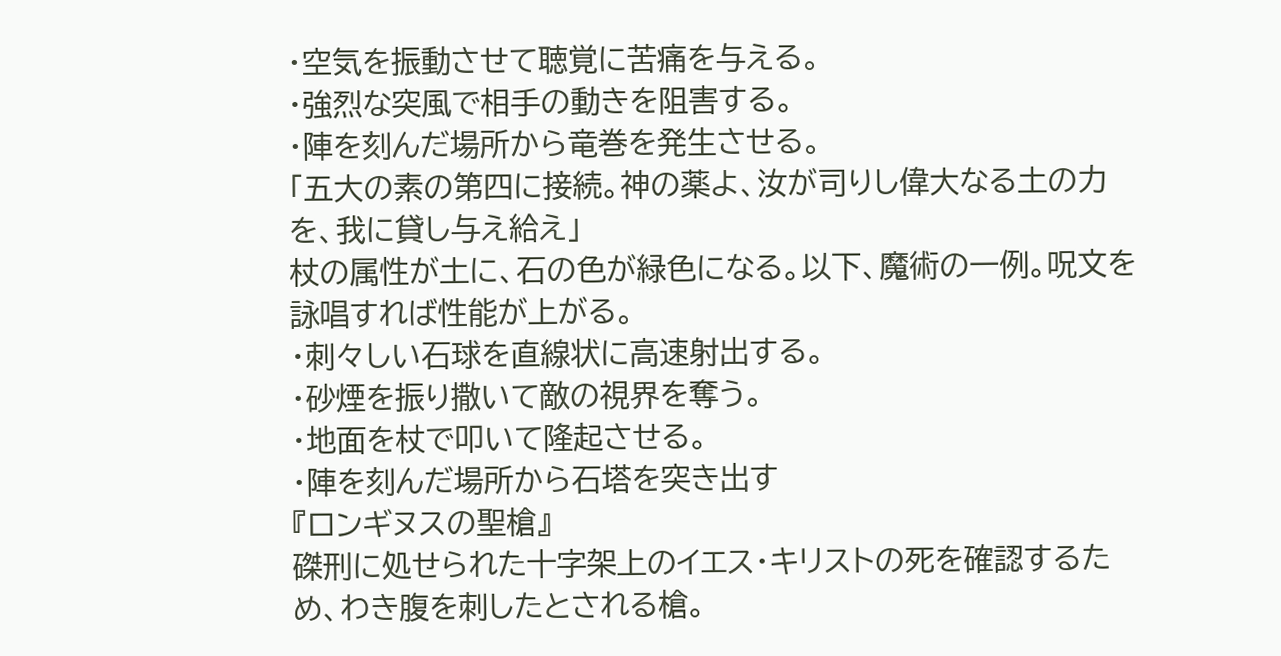・空気を振動させて聴覚に苦痛を与える。
・強烈な突風で相手の動きを阻害する。
・陣を刻んだ場所から竜巻を発生させる。
「五大の素の第四に接続。神の薬よ、汝が司りし偉大なる土の力を、我に貸し与え給え」
杖の属性が土に、石の色が緑色になる。以下、魔術の一例。呪文を詠唱すれば性能が上がる。
・刺々しい石球を直線状に高速射出する。
・砂煙を振り撒いて敵の視界を奪う。
・地面を杖で叩いて隆起させる。
・陣を刻んだ場所から石塔を突き出す
『ロンギヌスの聖槍』
磔刑に処せられた十字架上のイエス・キリストの死を確認するため、わき腹を刺したとされる槍。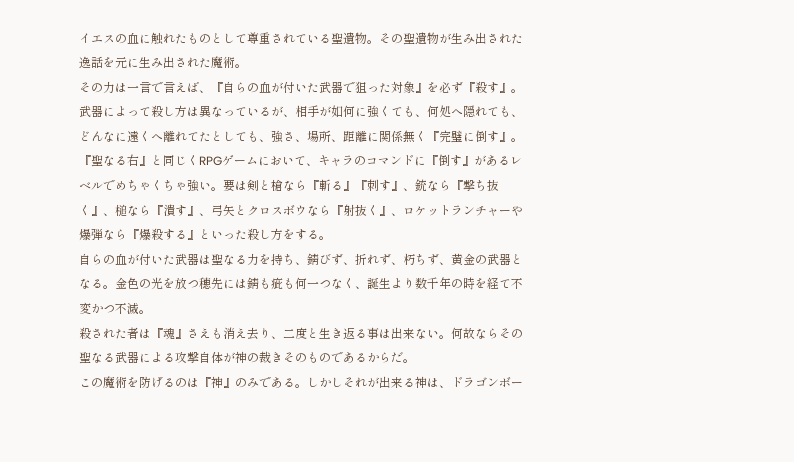イエスの血に触れたものとして尊重されている聖遺物。その聖遺物が生み出された逸話を元に生み出された魔術。
その力は一言で言えば、『自らの血が付いた武器で狙った対象』を必ず『殺す』。武器によって殺し方は異なっているが、相手が如何に強くても、何処へ隠れても、どんなに遠くへ離れてたとしても、強さ、場所、距離に関係無く『完璧に倒す』。『聖なる右』と同じくRPGゲームにおいて、キャラのコマンドに『倒す』があるレベルでめちゃくちゃ強い。要は剣と槍なら『斬る』『刺す』、銃なら『撃ち抜く』、槌なら『潰す』、弓矢とクロスボウなら『射抜く』、ロケットランチャーや爆弾なら『爆殺する』といった殺し方をする。
自らの血が付いた武器は聖なる力を持ち、錆びず、折れず、朽ちず、黄金の武器となる。金色の光を放つ穂先には錆も疵も何一つなく、誕生より数千年の時を経て不変かつ不滅。
殺された者は『魂』さえも消え去り、二度と生き返る事は出来ない。何故ならその聖なる武器による攻撃自体が神の裁きそのものであるからだ。
この魔術を防げるのは『神』のみである。しかしそれが出来る神は、ドラゴンボー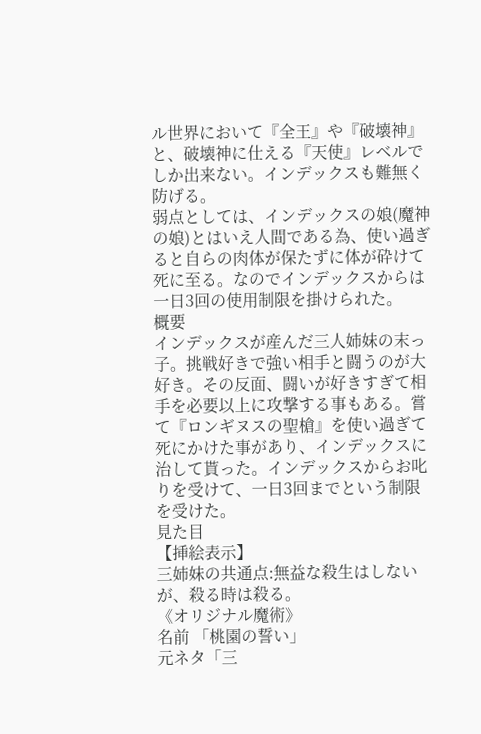ル世界において『全王』や『破壊神』と、破壊神に仕える『天使』レベルでしか出来ない。インデックスも難無く防げる。
弱点としては、インデックスの娘(魔神の娘)とはいえ人間である為、使い過ぎると自らの肉体が保たずに体が砕けて死に至る。なのでインデックスからは一日3回の使用制限を掛けられた。
概要
インデックスが産んだ三人姉妹の末っ子。挑戦好きで強い相手と闘うのが大好き。その反面、闘いが好きすぎて相手を必要以上に攻撃する事もある。嘗て『ロンギヌスの聖槍』を使い過ぎて死にかけた事があり、インデックスに治して貰った。インデックスからお叱りを受けて、一日3回までという制限を受けた。
見た目
【挿絵表示】
三姉妹の共通点:無益な殺生はしないが、殺る時は殺る。
《オリジナル魔術》
名前 「桃園の誓い」
元ネタ「三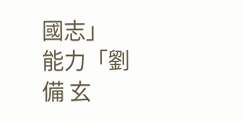國志」
能力「劉備 玄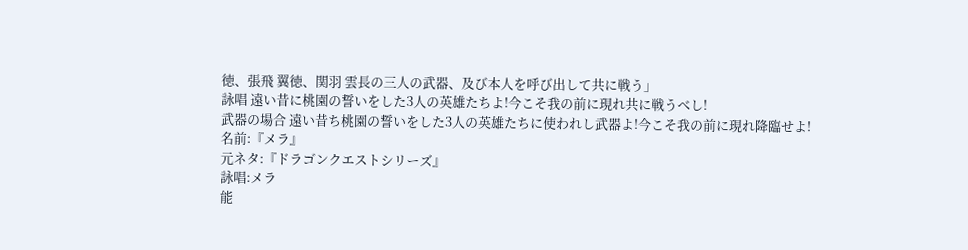徳、張飛 翼徳、関羽 雲長の三人の武器、及び本人を呼び出して共に戦う」
詠唱 遠い昔に桃園の誓いをした3人の英雄たちよ!今こそ我の前に現れ共に戦うべし!
武器の場合 遠い昔ち桃園の誓いをした3人の英雄たちに使われし武器よ!今こそ我の前に現れ降臨せよ!
名前:『メラ』
元ネタ:『ドラゴンクエストシリーズ』
詠唱:メラ
能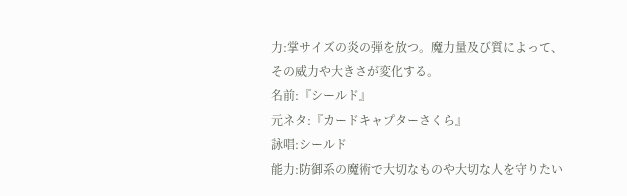力:掌サイズの炎の弾を放つ。魔力量及び質によって、その威力や大きさが変化する。
名前:『シールド』
元ネタ:『カードキャプターさくら』
詠唱:シールド
能力:防御系の魔術で大切なものや大切な人を守りたい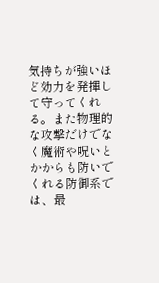気持ちが強いほど効力を発揮して守ってくれる。また物理的な攻撃だけでなく魔術や呪いとかからも防いでくれる防御系では、最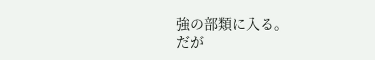強の部類に入る。
だが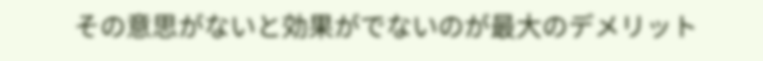その意思がないと効果がでないのが最大のデメリット